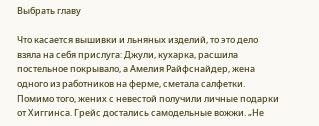Выбрать главу

Что касается вышивки и льняных изделий, то это дело взяла на себя прислуга: Джули, кухарка, расшила постельное покрывало, а Амелия Райфснайдер, жена одного из работников на ферме, сметала салфетки. Помимо того, жених с невестой получили личные подарки от Хиггинса. Грейс достались самодельные вожжи. „Не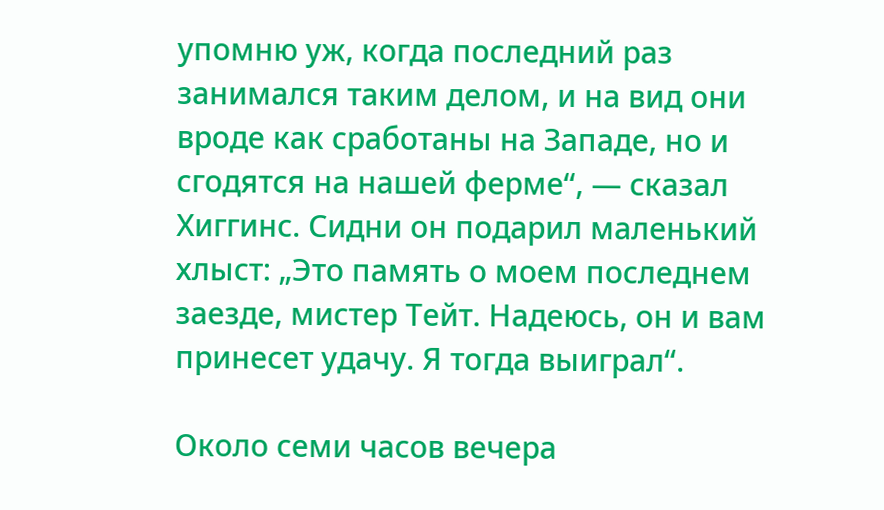упомню уж, когда последний раз занимался таким делом, и на вид они вроде как сработаны на Западе, но и сгодятся на нашей ферме“, — сказал Хиггинс. Сидни он подарил маленький хлыст: „Это память о моем последнем заезде, мистер Тейт. Надеюсь, он и вам принесет удачу. Я тогда выиграл“.

Около семи часов вечера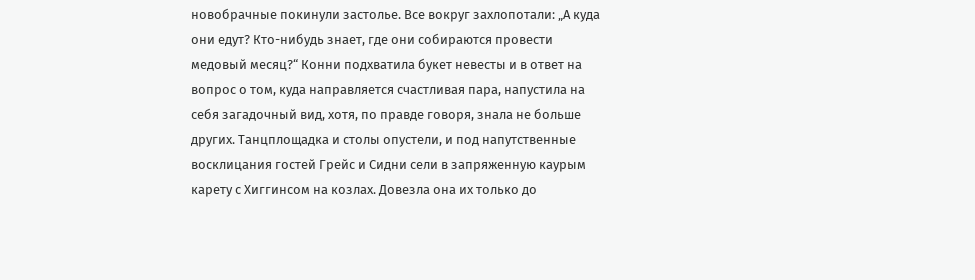новобрачные покинули застолье. Все вокруг захлопотали: „А куда они едут? Кто-нибудь знает, где они собираются провести медовый месяц?“ Конни подхватила букет невесты и в ответ на вопрос о том, куда направляется счастливая пара, напустила на себя загадочный вид, хотя, по правде говоря, знала не больше других. Танцплощадка и столы опустели, и под напутственные восклицания гостей Грейс и Сидни сели в запряженную каурым карету с Хиггинсом на козлах. Довезла она их только до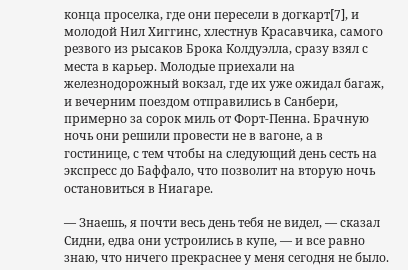конца проселка, где они пересели в догкарт[7], и молодой Нил Хиггинс, хлестнув Красавчика, самого резвого из рысаков Брока Колдуэлла, сразу взял с места в карьер. Молодые приехали на железнодорожный вокзал, где их уже ожидал багаж, и вечерним поездом отправились в Санбери, примерно за сорок миль от Форт-Пенна. Брачную ночь они решили провести не в вагоне, а в гостинице, с тем чтобы на следующий день сесть на экспресс до Баффало, что позволит на вторую ночь остановиться в Ниагаре.

— Знаешь, я почти весь день тебя не видел, — сказал Сидни, едва они устроились в купе, — и все равно знаю, что ничего прекраснее у меня сегодня не было.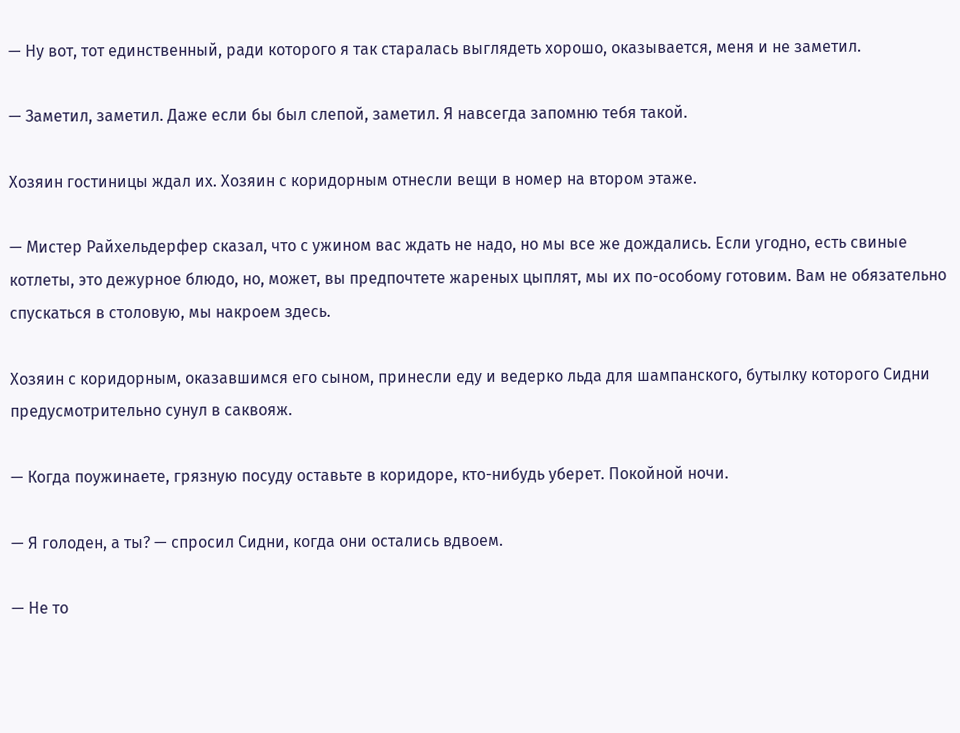— Ну вот, тот единственный, ради которого я так старалась выглядеть хорошо, оказывается, меня и не заметил.

— Заметил, заметил. Даже если бы был слепой, заметил. Я навсегда запомню тебя такой.

Хозяин гостиницы ждал их. Хозяин с коридорным отнесли вещи в номер на втором этаже.

— Мистер Райхельдерфер сказал, что с ужином вас ждать не надо, но мы все же дождались. Если угодно, есть свиные котлеты, это дежурное блюдо, но, может, вы предпочтете жареных цыплят, мы их по-особому готовим. Вам не обязательно спускаться в столовую, мы накроем здесь.

Хозяин с коридорным, оказавшимся его сыном, принесли еду и ведерко льда для шампанского, бутылку которого Сидни предусмотрительно сунул в саквояж.

— Когда поужинаете, грязную посуду оставьте в коридоре, кто-нибудь уберет. Покойной ночи.

— Я голоден, а ты? — спросил Сидни, когда они остались вдвоем.

— Не то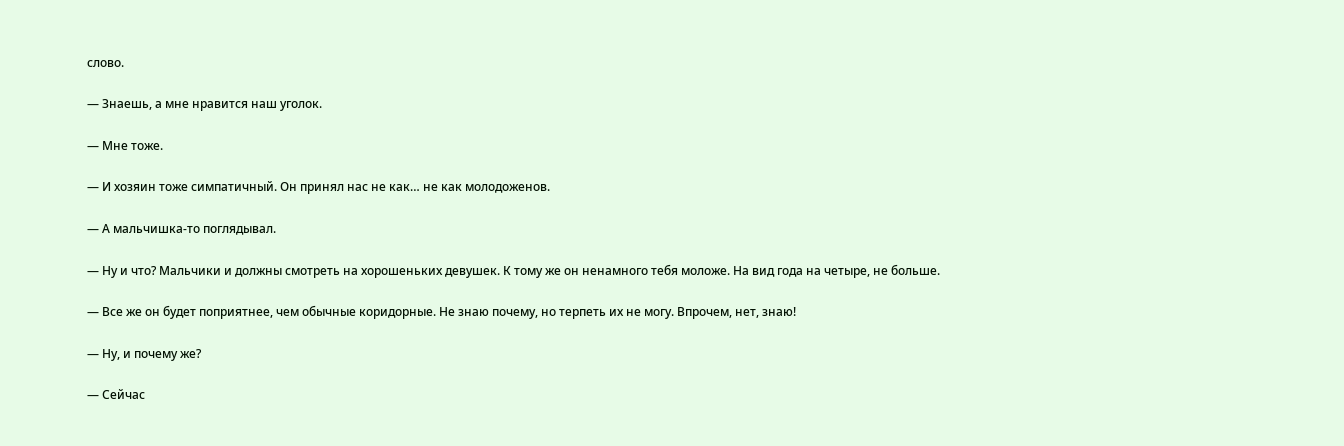слово.

— Знаешь, а мне нравится наш уголок.

— Мне тоже.

— И хозяин тоже симпатичный. Он принял нас не как… не как молодоженов.

— А мальчишка-то поглядывал.

— Ну и что? Мальчики и должны смотреть на хорошеньких девушек. К тому же он ненамного тебя моложе. На вид года на четыре, не больше.

— Все же он будет поприятнее, чем обычные коридорные. Не знаю почему, но терпеть их не могу. Впрочем, нет, знаю!

— Ну, и почему же?

— Сейчас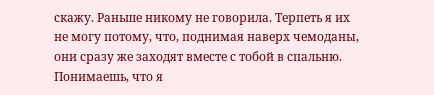скажу. Раньше никому не говорила. Терпеть я их не могу потому, что, поднимая наверх чемоданы, они сразу же заходят вместе с тобой в спальню. Понимаешь, что я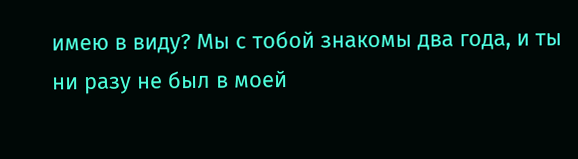имею в виду? Мы с тобой знакомы два года, и ты ни разу не был в моей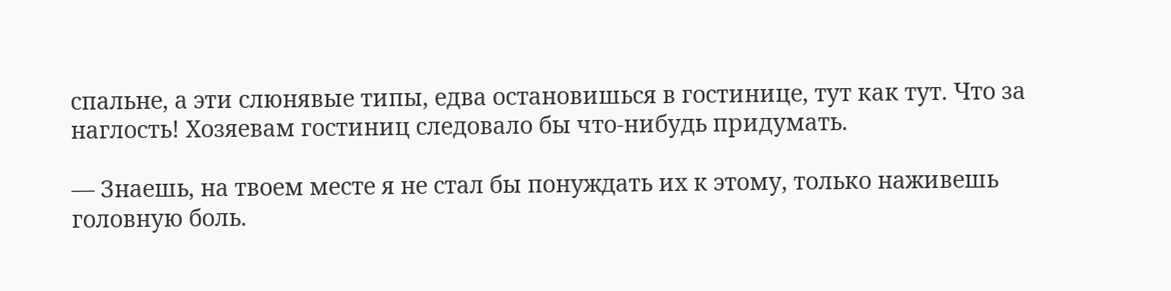спальне, а эти слюнявые типы, едва остановишься в гостинице, тут как тут. Что за наглость! Хозяевам гостиниц следовало бы что-нибудь придумать.

— Знаешь, на твоем месте я не стал бы понуждать их к этому, только наживешь головную боль.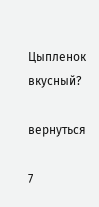Цыпленок вкусный?

вернуться

7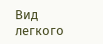Вид легкого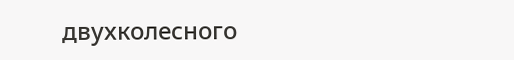двухколесного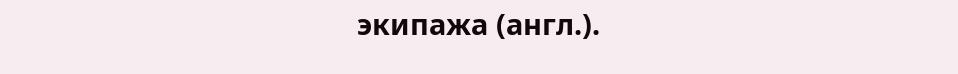экипажа (англ.).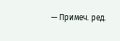— Примеч. ред.